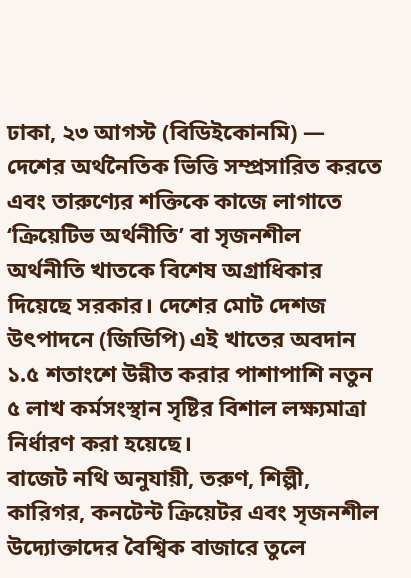ঢাকা, ২৩ আগস্ট (বিডিইকোনমি) — দেশের অর্থনৈতিক ভিত্তি সম্প্রসারিত করতে এবং তারুণ্যের শক্তিকে কাজে লাগাতে ‘ক্রিয়েটিভ অর্থনীতি’ বা সৃজনশীল অর্থনীতি খাতকে বিশেষ অগ্রাধিকার দিয়েছে সরকার। দেশের মোট দেশজ উৎপাদনে (জিডিপি) এই খাতের অবদান ১.৫ শতাংশে উন্নীত করার পাশাপাশি নতুন ৫ লাখ কর্মসংস্থান সৃষ্টির বিশাল লক্ষ্যমাত্রা নির্ধারণ করা হয়েছে।
বাজেট নথি অনুযায়ী, তরুণ, শিল্পী, কারিগর, কনটেন্ট ক্রিয়েটর এবং সৃজনশীল উদ্যোক্তাদের বৈশ্বিক বাজারে তুলে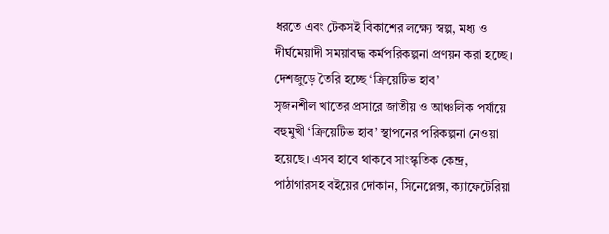ধরতে এবং টেকসই বিকাশের লক্ষ্যে স্বল্প, মধ্য ও দীর্ঘমেয়াদী সময়াবদ্ধ কর্মপরিকল্পনা প্রণয়ন করা হচ্ছে।
দেশজুড়ে তৈরি হচ্ছে ‘ক্রিয়েটিভ হাব’
সৃজনশীল খাতের প্রসারে জাতীয় ও আঞ্চলিক পর্যায়ে বহুমুখী ‘ক্রিয়েটিভ হাব’ স্থাপনের পরিকল্পনা নেওয়া হয়েছে। এসব হাবে থাকবে সাংস্কৃতিক কেন্দ্র, পাঠাগারসহ বইয়ের দোকান, সিনেপ্লেক্স, ক্যাফেটেরিয়া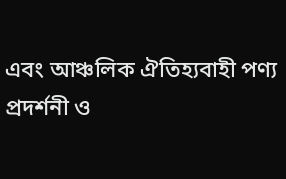এবং আঞ্চলিক ঐতিহ্যবাহী পণ্য প্রদর্শনী ও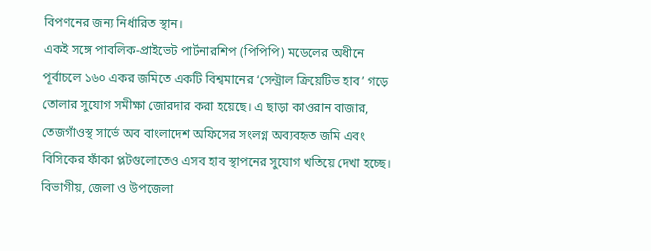বিপণনের জন্য নির্ধারিত স্থান।
একই সঙ্গে পাবলিক-প্রাইভেট পার্টনারশিপ (পিপিপি) মডেলের অধীনে পূর্বাচলে ১৬০ একর জমিতে একটি বিশ্বমানের ‘সেন্ট্রাল ক্রিয়েটিভ হাব’ গড়ে তোলার সুযোগ সমীক্ষা জোরদার করা হয়েছে। এ ছাড়া কাওরান বাজার, তেজগাঁওস্থ সার্ভে অব বাংলাদেশ অফিসের সংলগ্ন অব্যবহৃত জমি এবং বিসিকের ফাঁকা প্লটগুলোতেও এসব হাব স্থাপনের সুযোগ খতিয়ে দেখা হচ্ছে। বিভাগীয়, জেলা ও উপজেলা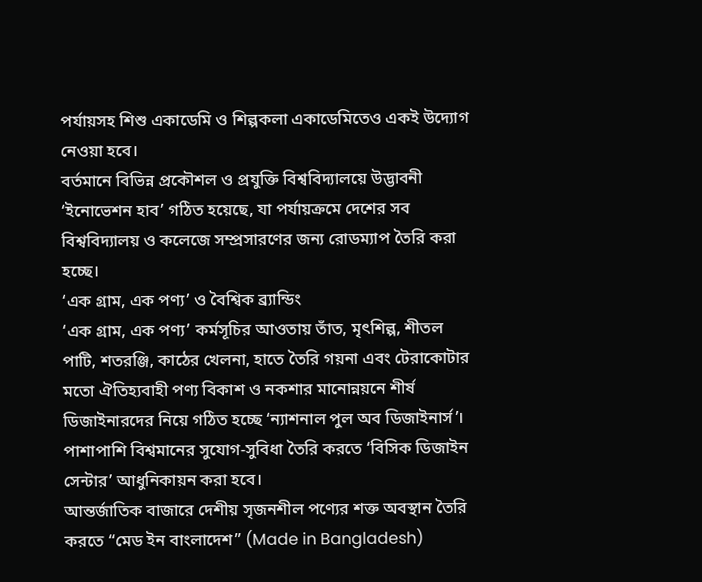পর্যায়সহ শিশু একাডেমি ও শিল্পকলা একাডেমিতেও একই উদ্যোগ নেওয়া হবে।
বর্তমানে বিভিন্ন প্রকৌশল ও প্রযুক্তি বিশ্ববিদ্যালয়ে উদ্ভাবনী ‘ইনোভেশন হাব’ গঠিত হয়েছে, যা পর্যায়ক্রমে দেশের সব বিশ্ববিদ্যালয় ও কলেজে সম্প্রসারণের জন্য রোডম্যাপ তৈরি করা হচ্ছে।
‘এক গ্রাম, এক পণ্য’ ও বৈশ্বিক ব্র্যান্ডিং
‘এক গ্রাম, এক পণ্য’ কর্মসূচির আওতায় তাঁত, মৃৎশিল্প, শীতল পাটি, শতরঞ্জি, কাঠের খেলনা, হাতে তৈরি গয়না এবং টেরাকোটার মতো ঐতিহ্যবাহী পণ্য বিকাশ ও নকশার মানোন্নয়নে শীর্ষ ডিজাইনারদের নিয়ে গঠিত হচ্ছে ‘ন্যাশনাল পুল অব ডিজাইনার্স’। পাশাপাশি বিশ্বমানের সুযোগ-সুবিধা তৈরি করতে ‘বিসিক ডিজাইন সেন্টার’ আধুনিকায়ন করা হবে।
আন্তর্জাতিক বাজারে দেশীয় সৃজনশীল পণ্যের শক্ত অবস্থান তৈরি করতে “মেড ইন বাংলাদেশ” (Made in Bangladesh)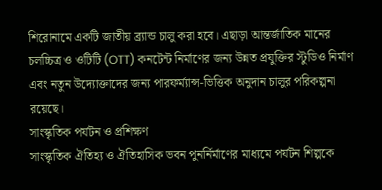শিরোনামে একটি জাতীয় ব্র্যান্ড চালু করা হবে। এছাড়া আন্তর্জাতিক মানের চলচ্চিত্র ও ওটিটি (OTT) কনটেন্ট নির্মাণের জন্য উন্নত প্রযুক্তির স্টুডিও নির্মাণ এবং নতুন উদ্যোক্তাদের জন্য পারফর্ম্যান্স-ভিত্তিক অনুদান চালুর পরিকল্পনা রয়েছে।
সাংস্কৃতিক পর্যটন ও প্রশিক্ষণ
সাংস্কৃতিক ঐতিহ্য ও ঐতিহাসিক ভবন পুনর্নির্মাণের মাধ্যমে পর্যটন শিল্পকে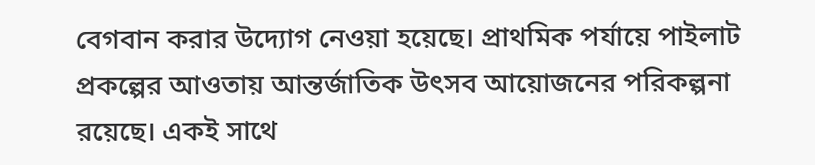বেগবান করার উদ্যোগ নেওয়া হয়েছে। প্রাথমিক পর্যায়ে পাইলাট প্রকল্পের আওতায় আন্তর্জাতিক উৎসব আয়োজনের পরিকল্পনা রয়েছে। একই সাথে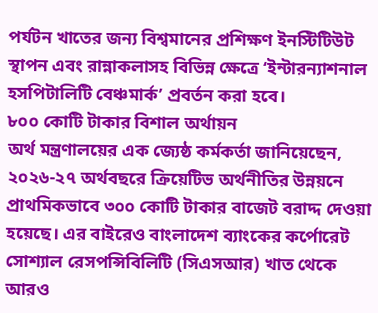পর্যটন খাতের জন্য বিশ্বমানের প্রশিক্ষণ ইনস্টিটিউট স্থাপন এবং রান্নাকলাসহ বিভিন্ন ক্ষেত্রে ‘ইন্টারন্যাশনাল হসপিটালিটি বেঞ্চমার্ক’ প্রবর্তন করা হবে।
৮০০ কোটি টাকার বিশাল অর্থায়ন
অর্থ মন্ত্রণালয়ের এক জ্যেষ্ঠ কর্মকর্তা জানিয়েছেন, ২০২৬-২৭ অর্থবছরে ক্রিয়েটিভ অর্থনীতির উন্নয়নে প্রাথমিকভাবে ৩০০ কোটি টাকার বাজেট বরাদ্দ দেওয়া হয়েছে। এর বাইরেও বাংলাদেশ ব্যাংকের কর্পোরেট সোশ্যাল রেসপন্সিবিলিটি (সিএসআর) খাত থেকে আরও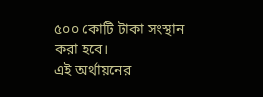৫০০ কোটি টাকা সংস্থান করা হবে।
এই অর্থায়নের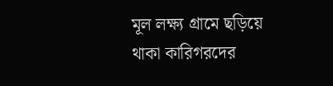মূল লক্ষ্য গ্রামে ছড়িয়ে থাকা কারিগরদের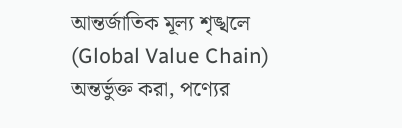আন্তর্জাতিক মূল্য শৃঙ্খলে (Global Value Chain) অন্তর্ভুক্ত করা, পণ্যের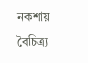নকশায় বৈচিত্র্য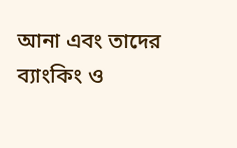আনা এবং তাদের ব্যাংকিং ও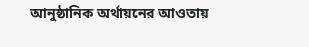আনুষ্ঠানিক অর্থায়নের আওতায়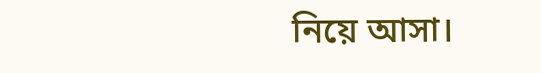নিয়ে আসা।